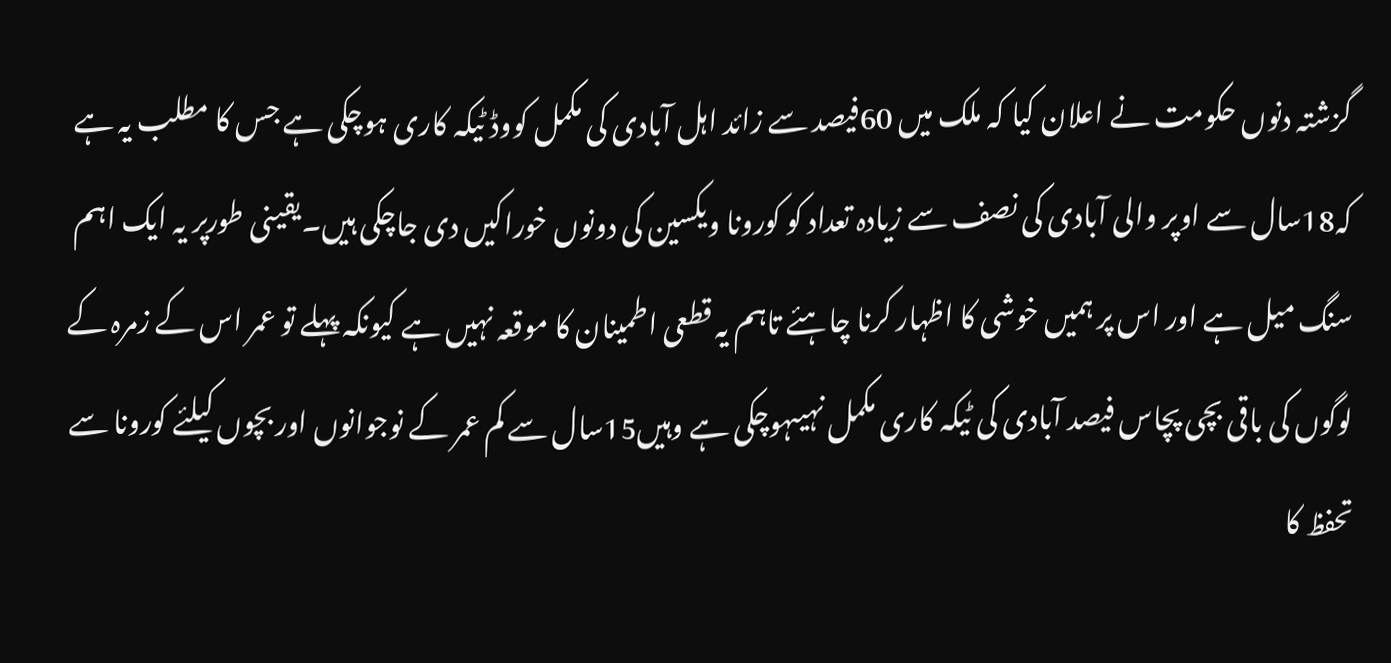گزشتہ دنوں حکومت نے اعلان کیا کہ ملک میں 60فیصد سے زائد اہل آبادی کی مکمل کووڈ ٹیکہ کاری ہوچکی ہے جس کا مطلب یہ ہے کہ18سال سے اوپر والی آبادی کی نصف سے زیادہ تعداد کو کورونا ویکسین کی دونوں خوراکیں دی جاچکی ہیں۔یقینی طورپر یہ ایک اہم سنگ میل ہے اور اس پر ہمیں خوشی کا اظہار کرنا چاہئے تاہم یہ قطعی اطمینان کا موقعہ نہیں ہے کیونکہ پہلے تو عمر اس کے زمرہ کے لوگوں کی باقی بچی پچاس فیصد آبادی کی ٹیکہ کاری مکمل نہیںہوچکی ہے وہیں15سال سے کم عمر کے نوجوانوں اور بچوں کیلئے کورونا سے تحفظ کا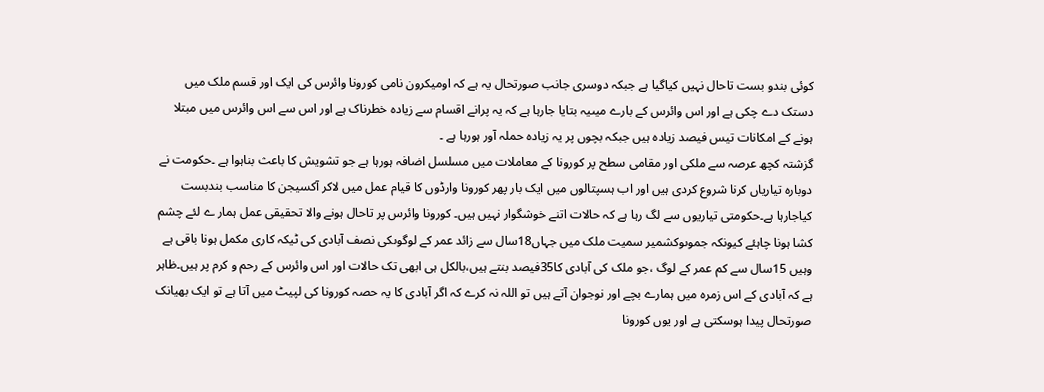کوئی بندو بست تاحال نہیں کیاگیا ہے جبکہ دوسری جانب صورتحال یہ ہے کہ اومیکرون نامی کورونا وائرس کی ایک اور قسم ملک میں دستک دے چکی ہے اور اس وائرس کے بارے میںیہ بتایا جارہا ہے کہ یہ پرانے اقسام سے زیادہ خطرناک ہے اور اس سے اس وائرس میں مبتلا ہونے کے امکانات تیس فیصد زیادہ ہیں جبکہ بچوں پر یہ زیادہ حملہ آور ہورہا ہے ۔
گزشتہ کچھ عرصہ سے ملکی اور مقامی سطح پر کورونا کے معاملات میں مسلسل اضافہ ہورہا ہے جو تشویش کا باعث بناہوا ہے ۔حکومت نے دوبارہ تیاریاں کرنا شروع کردی ہیں اور اب ہسپتالوں میں ایک بار پھر کورونا وارڈوں کا قیام عمل میں لاکر آکسیجن کا مناسب بندبست کیاجارہا ہے۔حکومتی تیاریوں سے لگ رہا ہے کہ حالات اتنے خوشگوار نہیں ہیں۔ کورونا وائرس پر تاحال ہونے والا تحقیقی عمل ہمار ے لئے چشم کشا ہونا چاہئے کیونکہ جموںوکشمیر سمیت ملک میں جہاں18سال سے زائد عمر کے لوگوںکی نصف آبادی کی ٹیکہ کاری مکمل ہونا باقی ہے وہیں 15سال سے کم عمر کے لوگ ،جو ملک کی آبادی کا35فیصد بنتے ہیں،بالکل ہی ابھی تک حالات اور اس وائرس کے رحم و کرم پر ہیں۔ظاہر ہے کہ آبادی کے اس زمرہ میں ہمارے بچے اور نوجوان آتے ہیں تو اللہ نہ کرے کہ اگر آبادی کا یہ حصہ کورونا کی لپیٹ میں آتا ہے تو ایک بھیانک صورتحال پیدا ہوسکتی ہے اور یوں کورونا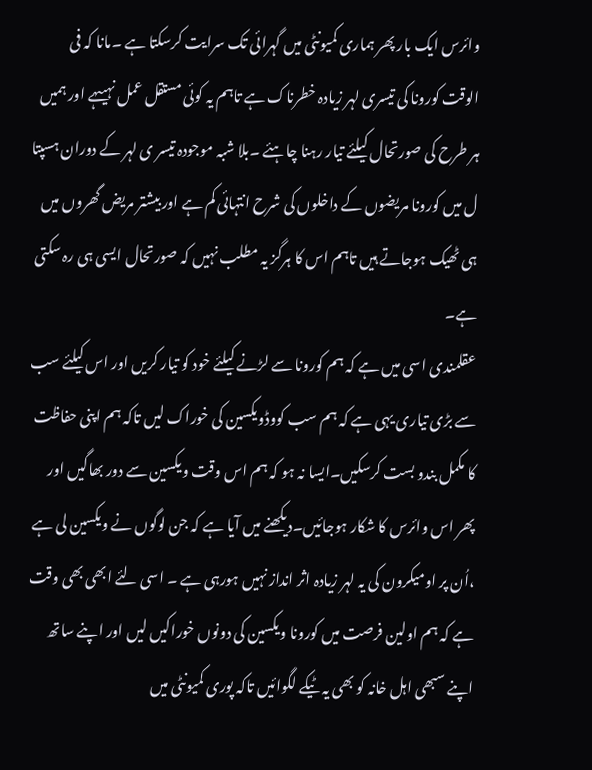وائرس ایک بار پھر ہماری کمیونٹی میں گہرائی تک سرایت کرسکتا ہے ۔مانا کہ فی الوقت کورونا کی تیسری لہر زیادہ خطرناک ہے تاہم یہ کوئی مستقل عمل نہیںہے اور ہمیں ہر طرح کی صورتحال کیلئے تیار رہنا چاہئے ۔بلا شبہ موجودہ تیسر ی لہر کے دوران ہسپتا ل میں کورونا مریضوں کے داخلوں کی شرح انتہائی کم ہے اور بیشتر مریض گھروں میں ہی ٹھیک ہوجاتے ہیں تاہم اس کا ہرگز یہ مطلب نہیں کہ صورتحال ایسی ہی رہ سکتی ہے۔
عقلمندی اسی میں ہے کہ ہم کورونا سے لڑنے کیلئے خود کو تیار کریں اور اس کیلئے سب سے بڑی تیاری یہی ہے کہ ہم سب کووڈویکسین کی خوراک لیں تاکہ ہم اپنی حفاظت کا مکمل بندو بست کرسکیں۔ایسا نہ ہو کہ ہم اس وقت ویکسین سے دور بھاگیں اور پھر اس وائرس کا شکار ہوجائیں۔دیکھنے میں آیا ہے کہ جن لوگوں نے ویکسین لی ہے ،اُن پر اومیکرون کی یہ لہر زیادہ اثر انداز نہیں ہورہی ہے ۔ اسی لئے ابھی بھی وقت ہے کہ ہم اولین فرصت میں کورونا ویکسین کی دونوں خوراکیں لیں اور اپنے ساتھ اپنے سبھی اہل خانہ کو بھی یہ ٹیکے لگوائیں تاکہ پوری کمیونٹی میں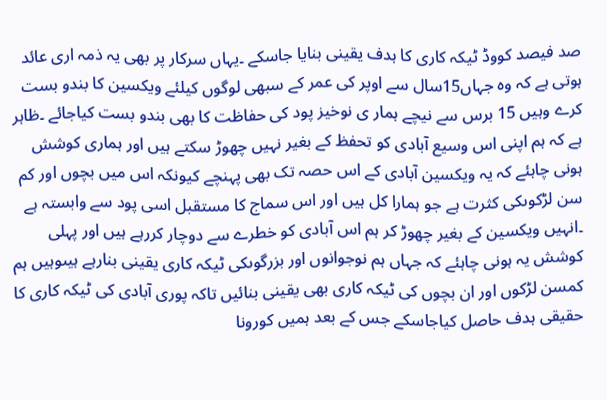صد فیصد کووڈ ٹیکہ کاری کا ہدف یقینی بنایا جاسکے ۔یہاں سرکار پر بھی یہ ذمہ اری عائد ہوتی ہے کہ وہ جہاں15سال سے اوپر کی عمر کے سبھی لوگوں کیلئے ویکسین کا بندو بست کرے وہیں 15 برس سے نیچے ہمار ی نوخیز پود کی حفاظت کا بھی بندو بست کیاجائے ۔ظاہر ہے کہ ہم اپنی اس وسیع آبادی کو تحفظ کے بغیر نہیں چھوڑ سکتے ہیں اور ہماری کوشش ہونی چاہئے کہ یہ ویکسین آبادی کے اس حصہ تک بھی پہنچے کیونکہ اس میں بچوں اور کم سن لڑکوںکی کثرت ہے جو ہمارا کل ہیں اور اس سماج کا مستقبل اسی پود سے وابستہ ہے ۔انہیں ویکسین کے بغیر چھوڑ کر ہم اس آبادی کو خطرے سے دوچار کررہے ہیں اور پہلی کوشش یہ ہونی چاہئے کہ جہاں ہم نوجوانوں اور بزرگوںکی ٹیکہ کاری یقینی بنارہے ہیںوہیں ہم کمسن لڑکوں اور ان بچوں کی ٹیکہ کاری بھی یقینی بنائیں تاکہ پوری آبادی کی ٹیکہ کاری کا حقیقی ہدف حاصل کیاجاسکے جس کے بعد ہمیں کورونا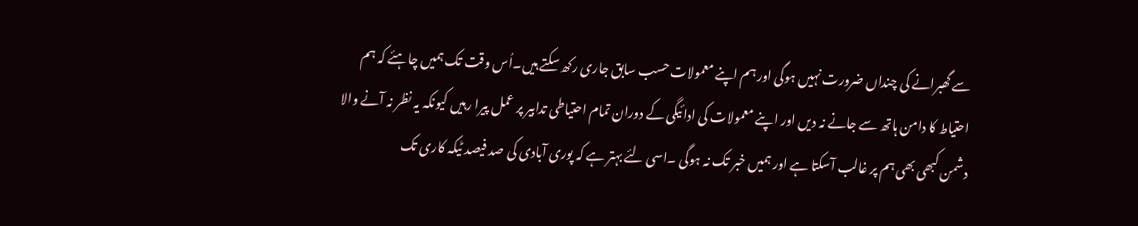سے گھبرانے کی چنداں ضرورت نہیں ہوگی اور ہم اپنے معمولات حسب سابق جاری رکھ سکتے ہیں۔اُس وقت تک ہمیں چاہئے کہ ہم احتیاط کا دامن ہاتھ سے جانے نہ دیں اور اپنے معمولات کی ادائیگی کے دوران تمام احتیاطی تدابیر پر عمل پیرا رہیں کیونکہ یہ نظر نہ آنے والا دشمن کبھی بھی ہم پر غالب آسکتا ہے اور ہمیں خبر تک نہ ہوگی ۔اسی لئے بہتر ہے کہ پوری آبادی کی صد فیصد ٹیکہ کاری تک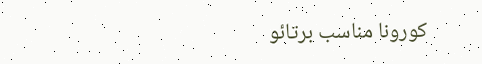کورونا مناسب برتائو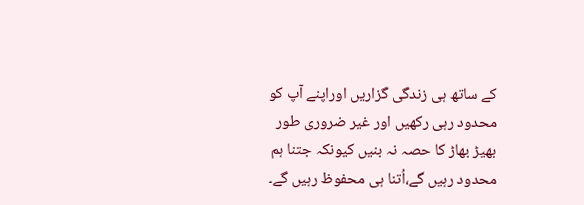کے ساتھ ہی زندگی گزاریں اوراپنے آپ کو محدود رہی رکھیں اور غیر ضروری طور بھیڑ بھاڑ کا حصہ نہ بنیں کیونکہ جتنا ہم محدود رہیں گے،اُتنا ہی محفوظ رہیں گے۔